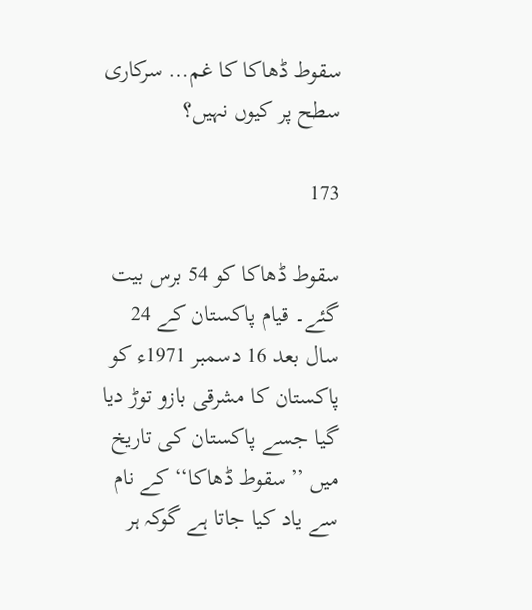سقوط ڈھاکا کا غم… سرکاری سطح پر کیوں نہیں؟

173

سقوط ڈھاکا کو 54 برس بیت گئے۔ قیام پاکستان کے 24 سال بعد 16 دسمبر 1971ء کو پاکستان کا مشرقی بازو توڑ دیا گیا جسے پاکستان کی تاریخ میں ’’سقوط ڈھاکا‘‘ کے نام سے یاد کیا جاتا ہے گوکہ ہر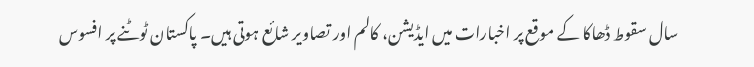سال سقوط ڈھاکا کے موقع پر اخبارات میں ایڈیشن، کالم اور تصاویر شائع ہوتی ہیں۔ پاکستان ٹوٹنے پر افسوس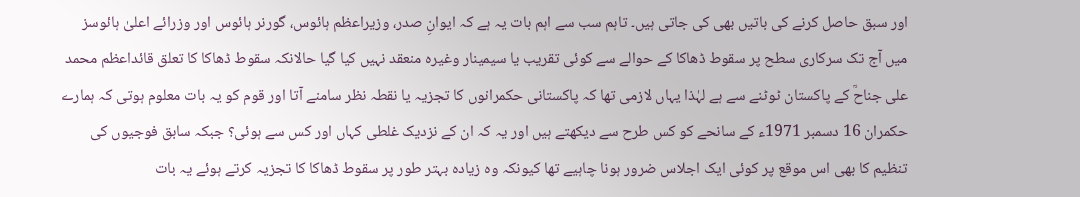اور سبق حاصل کرنے کی باتیں بھی کی جاتی ہیں۔ تاہم سب سے اہم بات یہ ہے کہ ایوانِ صدر، وزیراعظم ہائوس، گورنر ہائوس اور وزرائے اعلیٰ ہائوسز میں آج تک سرکاری سطح پر سقوط ڈھاکا کے حوالے سے کوئی تقریب یا سیمینار وغیرہ منعقد نہیں کیا گیا حالانکہ سقوط ڈھاکا کا تعلق قائداعظم محمد علی جناحؒ کے پاکستان ٹوٹنے سے ہے لہٰذا یہاں لازمی تھا کہ پاکستانی حکمرانوں کا تجزیہ یا نقطہ نظر سامنے آتا اور قوم کو یہ بات معلوم ہوتی کہ ہمارے حکمران 16 دسمبر 1971ء کے سانحے کو کس طرح سے دیکھتے ہیں اور یہ کہ ان کے نزدیک غلطی کہاں اور کس سے ہوئی؟ جبکہ سابق فوجیوں کی تنظیم کا بھی اس موقع پر کوئی ایک اجلاس ضرور ہونا چاہیے تھا کیونکہ وہ زیادہ بہتر طور پر سقوط ڈھاکا کا تجزیہ کرتے ہوئے یہ بات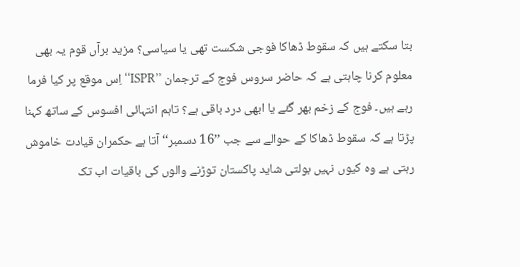بتا سکتے ہیں کہ سقوط ڈھاکا فوجی شکست تھی یا سیاسی؟ مزید برآں قوم یہ بھی معلوم کرنا چاہتی ہے کہ حاضر سروس فوج کے ترجمان ’’ISPR‘‘ اِس موقع پر کیا فرما رہے ہیں۔ فوج کے زخم بھر گئے یا ابھی درد باقی ہے؟ تاہم انتہائی افسوس کے ساتھ کہنا پڑتا ہے کہ سقوط ڈھاکا کے حوالے سے جب ’’16 دسمبر‘‘ آتا ہے حکمران قیادت خاموش رہتی ہے وہ کیوں نہیں بولتی شاید پاکستان توڑنے والوں کی باقیات اب تک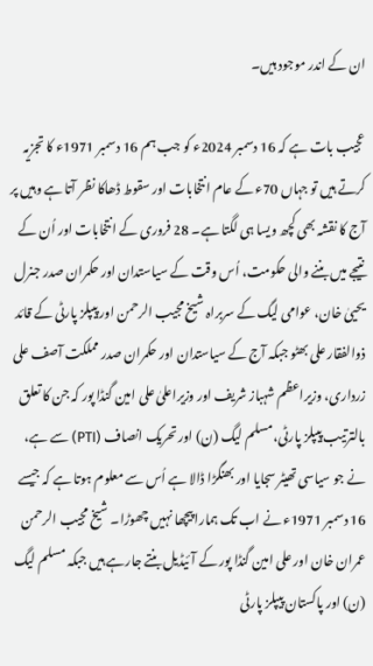ان کے اندر موجود ہیں۔

عجیب بات ہے کہ 16 دسمبر 2024ء کو جب ہم 16 دسمبر 1971ء کا تجزیہ کرتے ہیں تو جہاں 70ء کے عام انتخابات اور سقوط ڈھاکا نظر آتا ہے وہیں پر آج کا نقشہ بھی کچھ ویسا ہی لگتا ہے۔ 28 فروری کے انتخابات اور اُن کے نتیجے میں بننے والی حکومت، اُس وقت کے سیاستدان اور حکمران صدر جنرل یحییٰ خان، عوامی لیگ کے سربراہ شیخ مجیب الرحمن اور پیپلز پارٹی کے قائد ذوالفقار علی بھٹو جبکہ آج کے سیاستدان اور حکمران صدر مملکت آصف علی زرداری، وزیراعظم شہباز شریف اور وزیراعلیٰ علی امین گنڈا پور کہ جن کا تعلق بالترتیب پیپلز پارٹی، مسلم لیگ (ن) اور تحریک انصاف (PTI) سے ہے، نے جو سیاسی تھیٹر سجایا اور بھنگڑا ڈالا ہے اُس سے معلوم ہوتا ہے کہ جیسے 16 دسمبر 1971ء نے اب تک ہمارا پیچھا نہیں چھوڑا۔ شیخ مجیب الرحمن عمران خان اور علی امین گنڈا پور کے آئیڈیل بنتے جارہے ہیں جبکہ مسلم لیگ (ن) اور پاکستان پیپلز پارٹی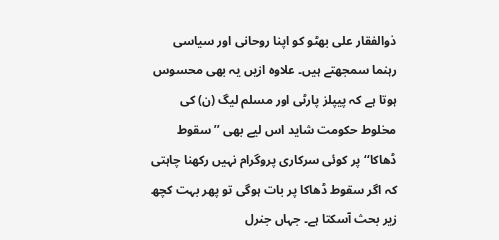ذوالفقار علی بھٹو کو اپنا روحانی اور سیاسی رہنما سمجھتے ہیں۔ علاوہ ازیں یہ بھی محسوس ہوتا ہے کہ پیپلز پارٹی اور مسلم لیگ (ن) کی مخلوط حکومت شاید اس لیے بھی ’’سقوط ڈھاکا‘‘ پر کوئی سرکاری پروگرام نہیں رکھنا چاہتی کہ اگر سقوط ڈھاکا پر بات ہوگی تو پھر بہت کچھ زیر بحث آسکتا ہے۔ جہاں جنرل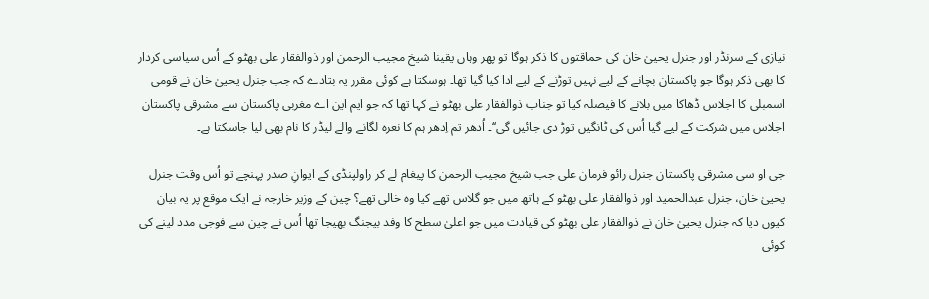نیازی کے سرنڈر اور جنرل یحییٰ خان کی حماقتوں کا ذکر ہوگا تو پھر وہاں یقینا شیخ مجیب الرحمن اور ذوالفقار علی بھٹو کے اُس سیاسی کردار کا بھی ذکر ہوگا جو پاکستان بچانے کے لیے نہیں توڑنے کے لیے ادا کیا گیا تھا۔ ہوسکتا ہے کوئی مقرر یہ بتادے کہ جب جنرل یحییٰ خان نے قومی اسمبلی کا اجلاس ڈھاکا میں بلانے کا فیصلہ کیا تو جناب ذوالفقار علی بھٹو نے کہا تھا کہ جو ایم این اے مغربی پاکستان سے مشرقی پاکستان اجلاس میں شرکت کے لیے گیا اُس کی ٹانگیں توڑ دی جائیں گی‘‘۔ اُدھر تم اِدھر ہم کا نعرہ لگانے والے لیڈر کا نام بھی لیا جاسکتا ہے۔

جی او سی مشرقی پاکستان جنرل رائو فرمان علی جب شیخ مجیب الرحمن کا پیغام لے کر راولپنڈی کے ایوانِ صدر پہنچے تو اُس وقت جنرل یحییٰ خان، جنرل عبدالحمید اور ذوالفقار علی بھٹو کے ہاتھ میں جو گلاس تھے کیا وہ خالی تھے؟ چین کے وزیر خارجہ نے ایک موقع پر یہ بیان کیوں دیا کہ جنرل یحییٰ خان نے ذوالفقار علی بھٹو کی قیادت میں جو اعلیٰ سطح کا وفد بیجنگ بھیجا تھا اُس نے چین سے فوجی مدد لینے کی کوئی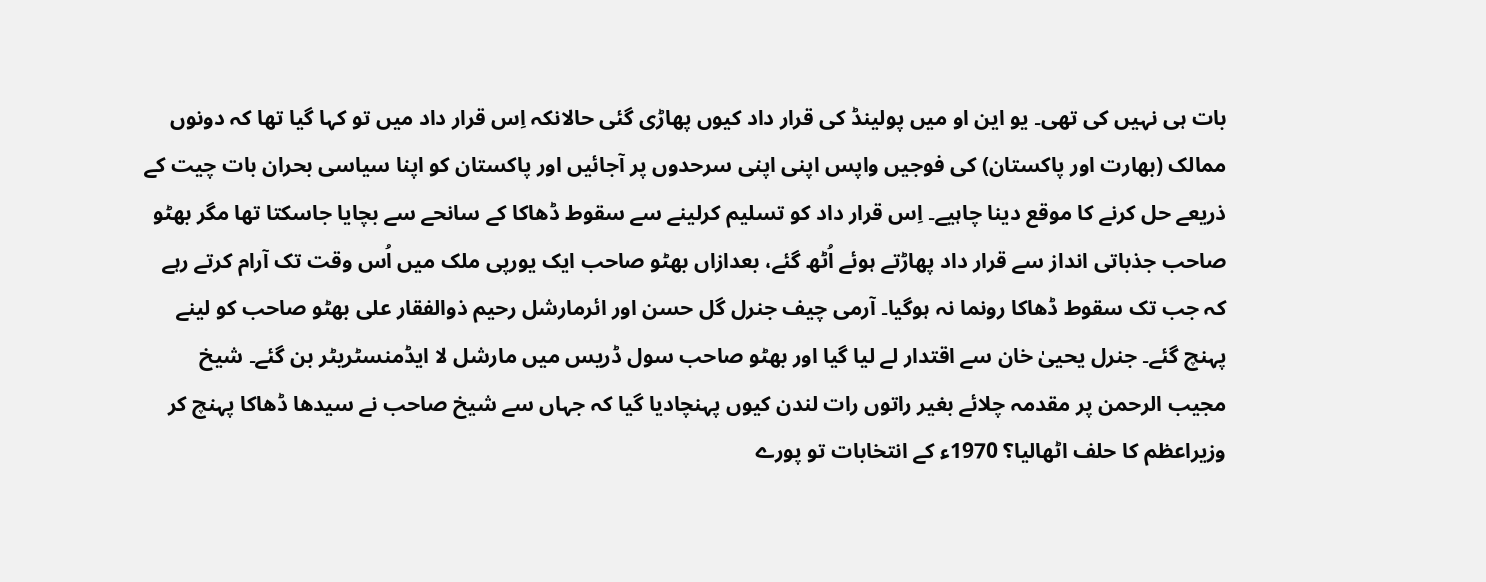بات ہی نہیں کی تھی۔ یو این او میں پولینڈ کی قرار داد کیوں پھاڑی گئی حالانکہ اِس قرار داد میں تو کہا گیا تھا کہ دونوں ممالک (بھارت اور پاکستان) کی فوجیں واپس اپنی اپنی سرحدوں پر آجائیں اور پاکستان کو اپنا سیاسی بحران بات چیت کے ذریعے حل کرنے کا موقع دینا چاہیے۔ اِس قرار داد کو تسلیم کرلینے سے سقوط ڈھاکا کے سانحے سے بچایا جاسکتا تھا مگر بھٹو صاحب جذباتی انداز سے قرار داد پھاڑتے ہوئے اُٹھ گئے، بعدازاں بھٹو صاحب ایک یورپی ملک میں اُس وقت تک آرام کرتے رہے کہ جب تک سقوط ڈھاکا رونما نہ ہوگیا۔ آرمی چیف جنرل گل حسن اور ائرمارشل رحیم ذوالفقار علی بھٹو صاحب کو لینے پہنچ گئے۔ جنرل یحییٰ خان سے اقتدار لے لیا گیا اور بھٹو صاحب سول ڈریس میں مارشل لا ایڈمنسٹریٹر بن گئے۔ شیخ مجیب الرحمن پر مقدمہ چلائے بغیر راتوں رات لندن کیوں پہنچادیا گیا کہ جہاں سے شیخ صاحب نے سیدھا ڈھاکا پہنچ کر وزیراعظم کا حلف اٹھالیا؟ 1970ء کے انتخابات تو پورے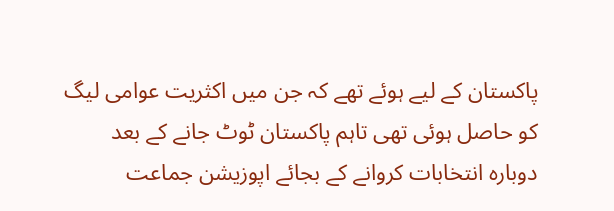پاکستان کے لیے ہوئے تھے کہ جن میں اکثریت عوامی لیگ کو حاصل ہوئی تھی تاہم پاکستان ٹوٹ جانے کے بعد دوبارہ انتخابات کروانے کے بجائے اپوزیشن جماعت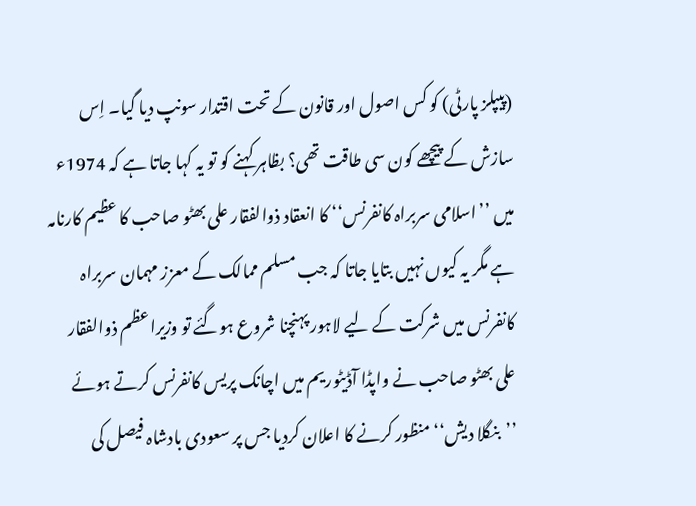(پیپلز پارٹی) کو کس اصول اور قانون کے تحت اقتدار سونپ دیا گیا۔ اِس سازش کے پیچھے کون سی طاقت تھی؟ بظاہر کہنے کو تو یہ کہا جاتا ہے کہ 1974ء میں ’’اسلامی سربراہ کانفرنس‘‘ کا انعقاد ذوالفقار علی بھٹو صاحب کا عظیم کارنامہ ہے مگر یہ کیوں نہیں بتایا جاتا کہ جب مسلم ممالک کے معزز مہمان سربراہ کانفرنس میں شرکت کے لیے لاہور پہنچنا شروع ہوگئے تو وزیراعظم ذوالفقار علی بھٹو صاحب نے واپڈا آڈیٹوریم میں اچانک پریس کانفرنس کرتے ہوئے ’’بنگلا دیش‘‘ منظور کرنے کا اعلان کردیا جس پر سعودی بادشاہ فیصل کی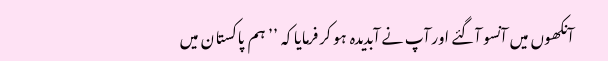آنکھوں میں آنسو آگئے اور آپ نے آبدیدہ ہو کر فرمایا کہ ’’ہم پاکستان میں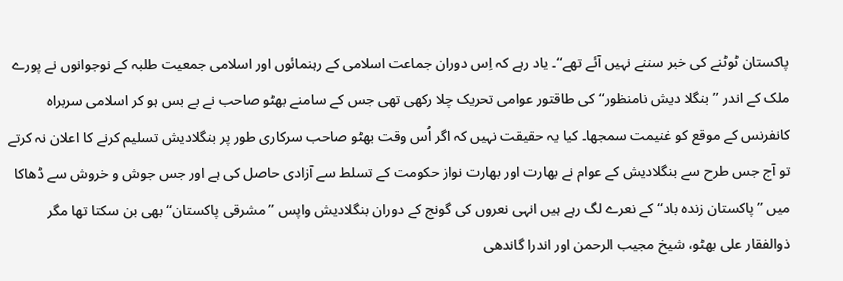پاکستان ٹوٹنے کی خبر سننے نہیں آئے تھے‘‘۔ یاد رہے کہ اِس دوران جماعت اسلامی کے رہنمائوں اور اسلامی جمعیت طلبہ کے نوجوانوں نے پورے ملک کے اندر ’’بنگلا دیش نامنظور‘‘ کی طاقتور عوامی تحریک چلا رکھی تھی جس کے سامنے بھٹو صاحب نے بے بس ہو کر اسلامی سربراہ کانفرنس کے موقع کو غنیمت سمجھا۔ کیا یہ حقیقت نہیں کہ اگر اُس وقت بھٹو صاحب سرکاری طور پر بنگلادیش تسلیم کرنے کا اعلان نہ کرتے تو آج جس طرح سے بنگلادیش کے عوام نے بھارت اور بھارت نواز حکومت کے تسلط سے آزادی حاصل کی ہے اور جس جوش و خروش سے ڈھاکا میں ’’پاکستان زندہ باد‘‘ کے نعرے لگ رہے ہیں انہی نعروں کی گونج کے دوران بنگلادیش واپس ’’مشرقی پاکستان‘‘ بھی بن سکتا تھا مگر ذوالفقار علی بھٹو، شیخ مجیب الرحمن اور اندرا گاندھی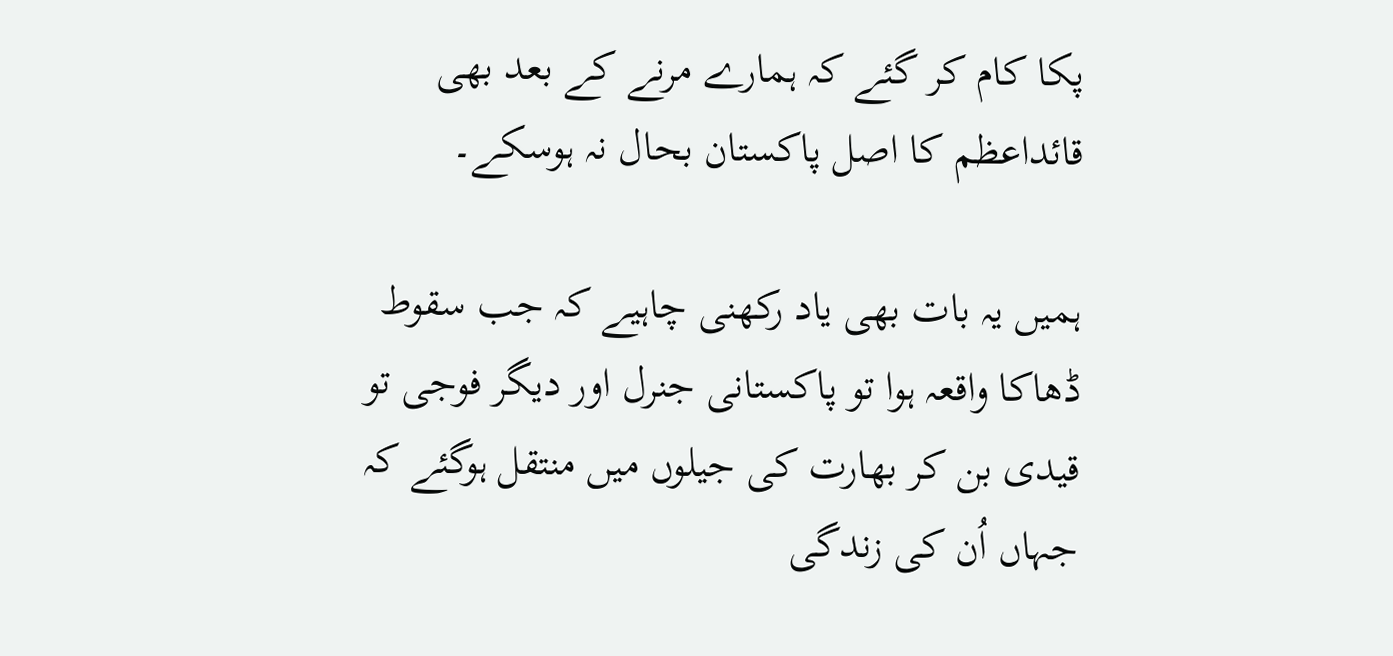پکا کام کر گئے کہ ہمارے مرنے کے بعد بھی قائداعظم کا اصل پاکستان بحال نہ ہوسکے۔

ہمیں یہ بات بھی یاد رکھنی چاہیے کہ جب سقوط ڈھاکا واقعہ ہوا تو پاکستانی جنرل اور دیگر فوجی تو قیدی بن کر بھارت کی جیلوں میں منتقل ہوگئے کہ جہاں اُن کی زندگی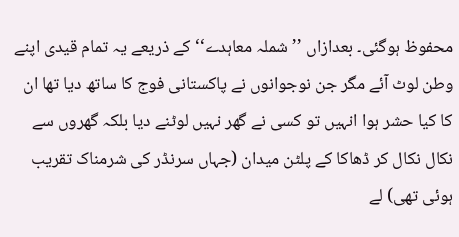محفوظ ہوگئی۔ بعدازاں ’’شملہ معاہدے‘‘ کے ذریعے یہ تمام قیدی اپنے وطن لوٹ آئے مگر جن نوجوانوں نے پاکستانی فوج کا ساتھ دیا تھا ان کا کیا حشر ہوا انہیں تو کسی نے گھر نہیں لوٹنے دیا بلکہ گھروں سے نکال نکال کر ڈھاکا کے پلٹن میدان (جہاں سرنڈر کی شرمناک تقریب ہوئی تھی) لے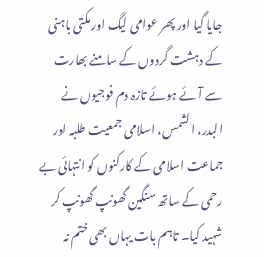جایا گیا اور پھر عوامی لیگ اور مکتی باہنی کے دہشت گردوں کے سامنے بھارت سے آئے ہوئے تازہ دم فوجیوں نے البدر، الشمس، اسلامی جمعیت طلبہ اور جماعت اسلامی کے کارکنوں کو انتہائی بے رحمی کے ساتھ سنگین گھونپ گھونپ کر شہید کیا۔ تاہم بات یہاں بھی ختم نہ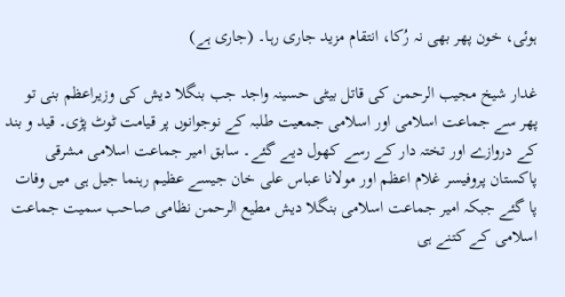ہوئی، خون پھر بھی نہ رُکا، انتقام مزید جاری رہا۔ (جاری ہے)

غدار شیخ مجیب الرحمن کی قاتل بیٹی حسینہ واجد جب بنگلا دیش کی وزیراعظم بنی تو پھر سے جماعت اسلامی اور اسلامی جمعیت طلبہ کے نوجوانوں پر قیامت ٹوٹ پڑی۔ قید و بند کے دروازے اور تختہ دار کے رسے کھول دیے گئے۔ سابق امیر جماعت اسلامی مشرقی پاکستان پروفیسر غلام اعظم اور مولانا عباس علی خان جیسے عظیم رہنما جیل ہی میں وفات پا گئے جبکہ امیر جماعت اسلامی بنگلا دیش مطیع الرحمن نظامی صاحب سمیت جماعت اسلامی کے کتنے ہی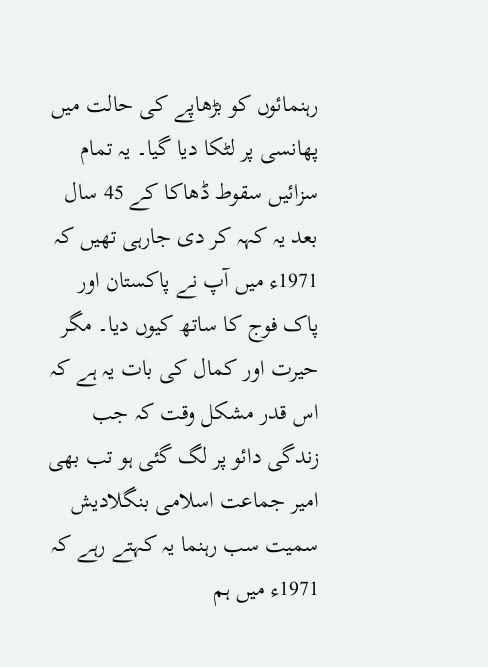رہنمائوں کو بڑھاپے کی حالت میں پھانسی پر لٹکا دیا گیا۔ یہ تمام سزائیں سقوط ڈھاکا کے 45 سال بعد یہ کہہ کر دی جارہی تھیں کہ 1971ء میں آپ نے پاکستان اور پاک فوج کا ساتھ کیوں دیا۔ مگر حیرت اور کمال کی بات یہ ہے کہ اس قدر مشکل وقت کہ جب زندگی دائو پر لگ گئی ہو تب بھی امیر جماعت اسلامی بنگلادیش سمیت سب رہنما یہ کہتے رہے کہ 1971ء میں ہم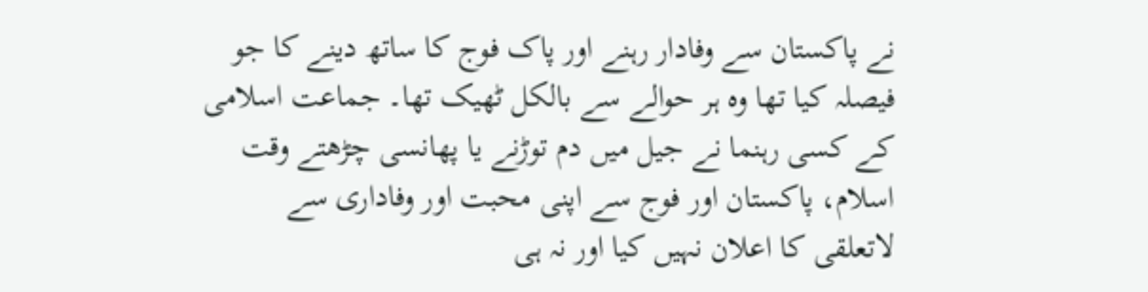نے پاکستان سے وفادار رہنے اور پاک فوج کا ساتھ دینے کا جو فیصلہ کیا تھا وہ ہر حوالے سے بالکل ٹھیک تھا۔ جماعت اسلامی کے کسی رہنما نے جیل میں دم توڑنے یا پھانسی چڑھتے وقت اسلام، پاکستان اور فوج سے اپنی محبت اور وفاداری سے لاتعلقی کا اعلان نہیں کیا اور نہ ہی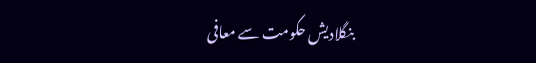بنگلادیش حکومت سے معافی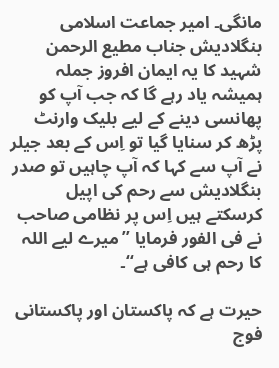مانگی۔ امیر جماعت اسلامی بنگلادیش جناب مطیع الرحمن شہید کا یہ ایمان افروز جملہ ہمیشہ یاد رہے گا کہ جب آپ کو پھانسی دینے کے لیے بلیک وارنٹ پڑھ کر سنایا گیا تو اِس کے بعد جیلر نے آپ سے کہا کہ آپ چاہیں تو صدر بنگلادیش سے رحم کی اپیل کرسکتے ہیں اِس پر نظامی صاحب نے فی الفور فرمایا ’’میرے لیے اللہ کا رحم ہی کافی ہے‘‘۔

حیرت ہے کہ پاکستان اور پاکستانی فوج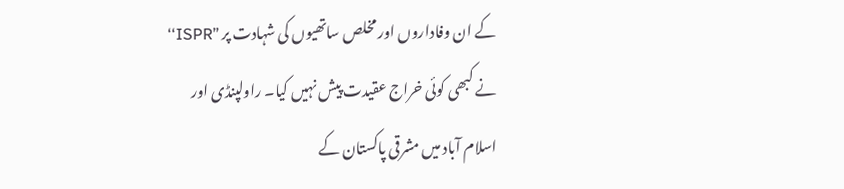کے ان وفاداروں اور مخلص ساتھیوں کی شہادت پر ’’ISPR‘‘ نے کبھی کوئی خراج عقیدت پیش نہیں کیا۔ راولپنڈی اور اسلام آباد میں مشرقی پاکستان کے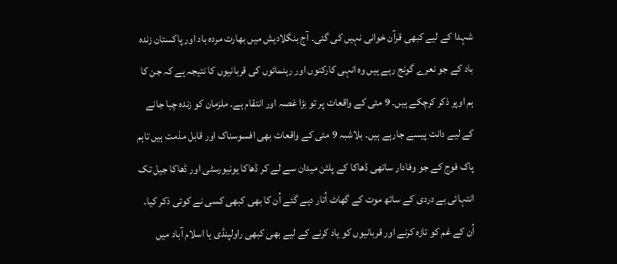شہدا کے لیے کبھی قرآن خوانی نہیں کی گئی۔ آج بنگلادیش میں بھارت مردہ باد اور پاکستان زندہ باد کے جو نعرے گونج رہے ہیں وہ انہی کارکنوں اور رہنمائوں کی قربانیوں کا نتیجہ ہے کہ جن کا ہم اوپر ذکر کرچکے ہیں۔ 9 مئی کے واقعات پر تو بڑا غصہ اور انتقام ہے۔ ملزمان کو زندہ چبا جانے کے لیے دانت پیسے جارہے ہیں۔ بلاشبہ 9 مئی کے واقعات بھی افسوسناک اور قابل مذمت ہیں تاہم پاک فوج کے جو وفادار ساتھی ڈھاکا کے پلٹن میدان سے لے کر ڈھاکا یونیورسٹی اور ڈھاکا جیل تک انتہائی بے دردی کے ساتھ موت کے گھاٹ اُتار دیے گئے اُن کا بھی کبھی کسی نے کوئی ذکر کیا۔ اُن کے غم کو تازہ کرنے اور قربانیوں کو یاد کرنے کے لیے بھی کبھی راولپنڈی یا اسلام آباد میں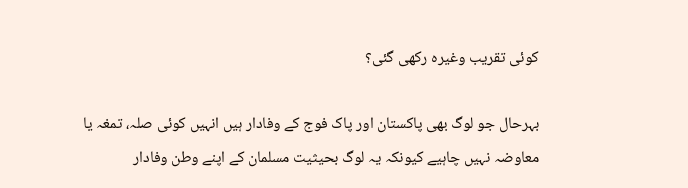کوئی تقریب وغیرہ رکھی گئی؟

بہرحال جو لوگ بھی پاکستان اور پاک فوج کے وفادار ہیں انہیں کوئی صلہ، تمغہ یا معاوضہ نہیں چاہیے کیونکہ یہ لوگ بحیثیت مسلمان کے اپنے وطن وفادار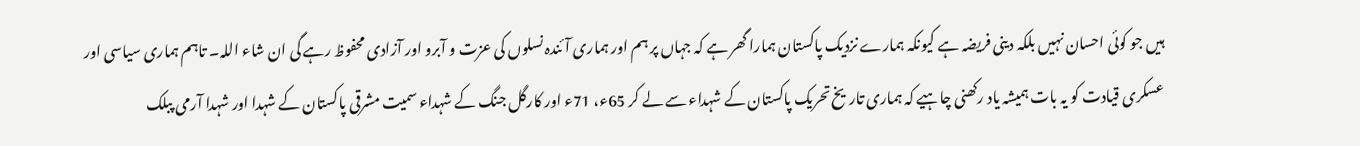ہیں جو کوئی احسان نہیں بلکہ دینی فریضہ ہے کیونکہ ہمارے نزدیک پاکستان ہمارا گھر ہے کہ جہاں پر ہم اور ہماری آئندہ نسلوں کی عزت و آبرو اور آزادی محفوظ رہے گی ان شاء اللہ۔ تاہم ہماری سیاسی اور عسکری قیادت کو یہ بات ہمیشہ یاد رکھنی چاہیے کہ ہماری تاریخ تحریک پاکستان کے شہداء سے لے کر 65ء، 71ء اور کارگل جنگ کے شہداء سمیت مشرقی پاکستان کے شہدا اور شہدا آرمی پبلک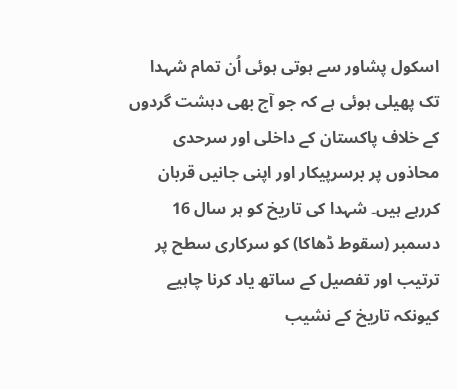اسکول پشاور سے ہوتی ہوئی اُن تمام شہدا تک پھیلی ہوئی ہے کہ جو آج بھی دہشت گردوں کے خلاف پاکستان کے داخلی اور سرحدی محاذوں پر برسرپیکار اور اپنی جانیں قربان کررہے ہیں۔ شہدا کی تاریخ کو ہر سال 16 دسمبر (سقوط ڈھاکا) کو سرکاری سطح پر ترتیب اور تفصیل کے ساتھ یاد کرنا چاہیے کیونکہ تاریخ کے نشیب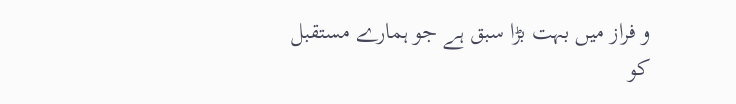و فراز میں بہت بڑا سبق ہے جو ہمارے مستقبل کو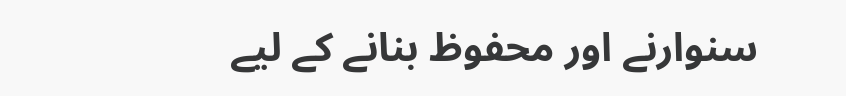سنوارنے اور محفوظ بنانے کے لیے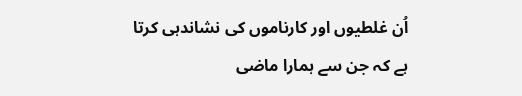اُن غلطیوں اور کارناموں کی نشاندہی کرتا ہے کہ جن سے ہمارا ماضی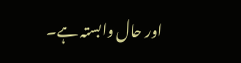اور حال وابستہ ہے۔